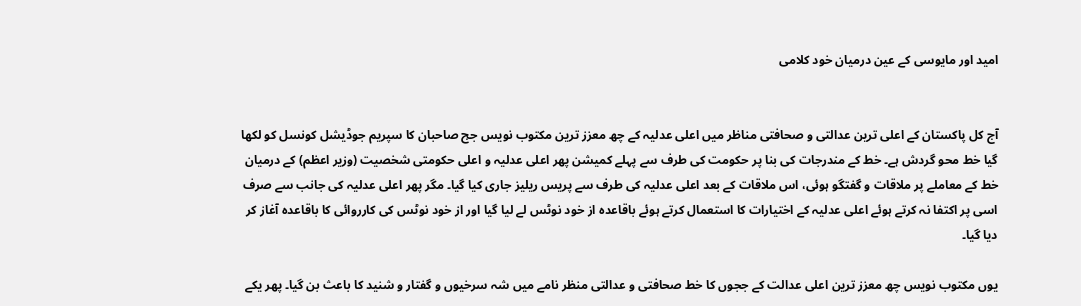امید اور مایوسی کے عین درمیان خود کلامی


آج کل پاکستان کے اعلی ترین عدالتی و صحافتی مناظر میں اعلی عدلیہ کے چھ معزز ترین مکتوب نویس جج صاحبان کا سپریم جوڈیشل کونسل کو لکھا گیا خط محو گردش ہے۔ خط کے مندرجات کی بنا پر حکومت کی طرف سے پہلے کمیشن پھر اعلی عدلیہ و اعلی حکومتی شخصیت (وزیر اعظم) کے درمیان خط کے معاملے پر ملاقات و گفتگو ہوئی، اس ملاقات کے بعد اعلی عدلیہ کی طرف سے پریس ریلیز جاری کیا گیا۔ مگر پھر اعلی عدلیہ کی جانب سے صرف اسی پر اکتفا نہ کرتے ہوئے اعلی عدلیہ کے اختیارات کا استعمال کرتے ہوئے باقاعدہ از خود نوٹس لے لیا گیا اور از خود نوٹس کی کارروائی کا باقاعدہ آغاز کر دیا گیا۔

یوں مکتوب نویس چھ معزز ترین اعلی عدالت کے ججوں کا خط صحافتی و عدالتی منظر نامے میں شہ سرخیوں و گفتار و شنید کا باعث بن گیا۔ پھر یکے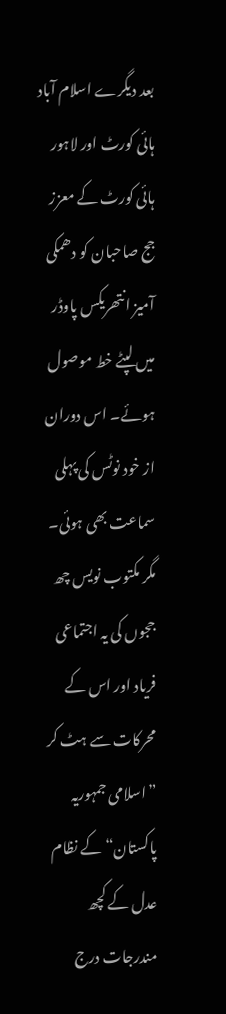بعد دیگرے اسلام آباد ہائی کورٹ اور لاہور ہائی کورٹ کے معزز جج صاحبان کو دھمکی آمیز انتھریکس پاوڈر میں لپٹے خط موصول ہوئے۔ اس دوران از خود نوٹس کی پہلی سماعت بھی ہوئی۔ مگر مکتوب نویس چھ ججوں کی یہ اجتماعی فریاد اور اس کے محرکات سے ہٹ کر ”اسلامی جمہوریہ پاکستان“ کے نظام عدل کے کچھ مندرجات درج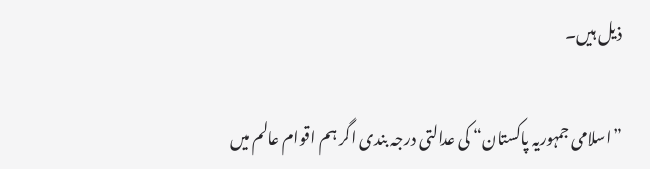ذیل ہیں۔

”اسلامی جمہوریہ پاکستان“ کی عدالتی درجہ بندی اگر ہم اقوام عالم میں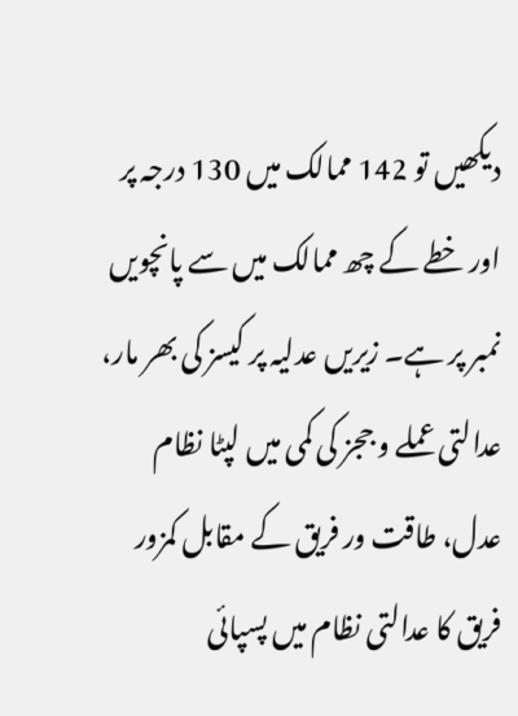دیکھیں تو 142 ممالک میں 130 درجہ پر اور خطے کے چھ ممالک میں سے پانچویں نمبر پر ہے۔ زیریں عدلیہ پر کیسز کی بھر مار، عدالتی عملے و ججز کی کمی میں لپٹا نظام عدل، طاقت ور فریق کے مقابل کمزور فریق کا عدالتی نظام میں پسپائی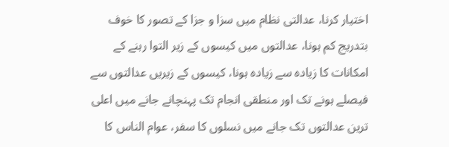اختیار کرنا، عدالتی نظام میں سزا و جزا کے تصور کا خوف بتدریج کم ہونا، عدالتوں میں کیسوں کے زیر التوا رہنے کے امکانات کا زیادہ سے زیادہ ہونا، کیسوں کے زیریں عدالتوں سے فیصلے ہونے تک اور منطقی انجام تک پہنچانے جانے میں اعلی ترین عدالتوں تک جانے میں نسلوں کا سفر، عوام الناس کا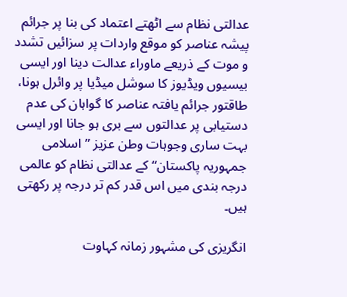عدالتی نظام سے اٹھتے اعتماد کی بنا پر جرائم پیشہ عناصر کو موقع واردات پر سزائیں تشدد و موت کے ذریعے ماوراء عدالت دینا اور ایسی بیسیوں ویڈیوز کا سوشل میڈیا پر وائرل ہونا، طاقتور جرائم یافتہ عناصر کا گواہان کی عدم دستیابی پر عدالتوں سے بری ہو جانا اور ایسی بہت ساری وجوہات وطن عزیز ”اسلامی جمہوریہ پاکستان“ کے عدالتی نظام کو عالمی درجہ بندی میں اس قدر کم تر درجہ پر رکھتی ہیں۔

انگریزی کی مشہور زمانہ کہاوت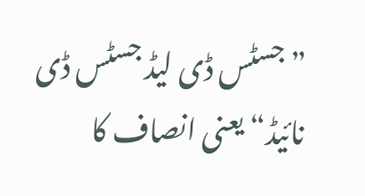”جسٹس ڈی لیڈ جسٹس ڈی نائیڈ“ یعنی انصاف کا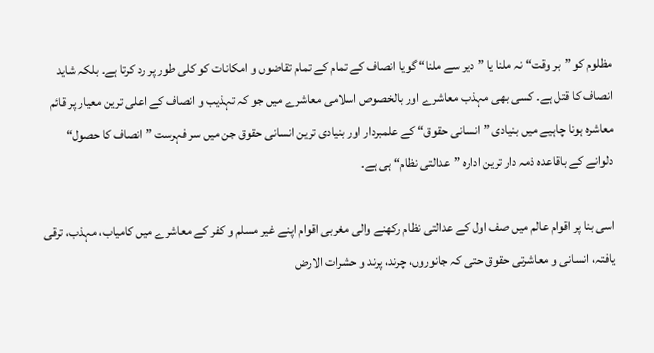مظلوم کو ”بر وقت“ نہ ملنا یا ”دیر سے ملنا“ گویا انصاف کے تمام کے تمام تقاضوں و امکانات کو کلی طور پر رد کرتا ہے۔ بلکہ شاید انصاف کا قتل ہے۔ کسی بھی مہذب معاشرے اور بالخصوص اسلامی معاشرے میں جو کہ تہذیب و انصاف کے اعلی ترین معیار پر قائم معاشرہ ہونا چاہیے میں بنیادی ”انسانی حقوق“ کے علمبردار اور بنیادی ترین انسانی حقوق جن میں سر فہرست ”انصاف کا حصول“ دلوانے کے باقاعدہ ذمہ دار ترین ادارہ ”عدالتی نظام“ ہی ہے۔

اسی بنا پر اقوام عالم میں صف اول کے عدالتی نظام رکھنے والی مغربی اقوام اپنے غیر مسلم و کفر کے معاشرے میں کامیاب، مہذب، ترقی یافتہ، انسانی و معاشرتی حقوق حتی کہ جانوروں، چرند، پرند و حشرات الارض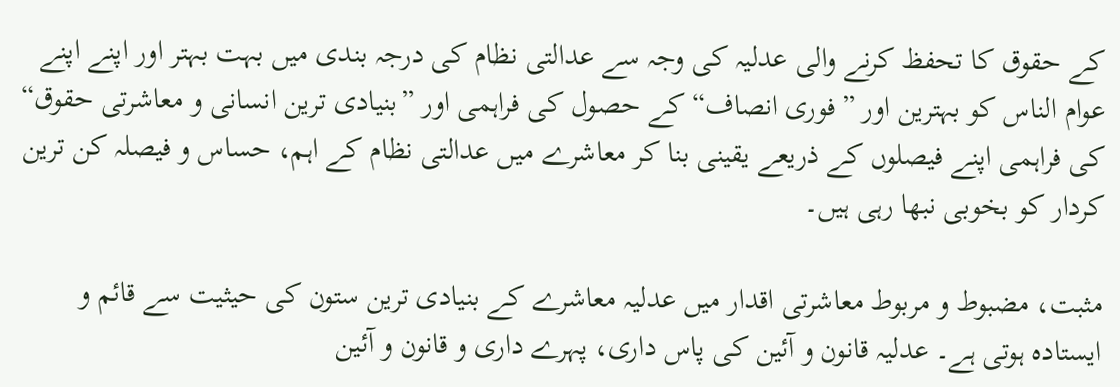کے حقوق کا تحفظ کرنے والی عدلیہ کی وجہ سے عدالتی نظام کی درجہ بندی میں بہت بہتر اور اپنے اپنے عوام الناس کو بہترین اور ”فوری انصاف“ کے حصول کی فراہمی اور ”بنیادی ترین انسانی و معاشرتی حقوق“ کی فراہمی اپنے فیصلوں کے ذریعے یقینی بنا کر معاشرے میں عدالتی نظام کے اہم، حساس و فیصلہ کن ترین کردار کو بخوبی نبھا رہی ہیں۔

مثبت، مضبوط و مربوط معاشرتی اقدار میں عدلیہ معاشرے کے بنیادی ترین ستون کی حیثیت سے قائم و ایستادہ ہوتی ہے۔ عدلیہ قانون و آئین کی پاس داری، پہرے داری و قانون و آئین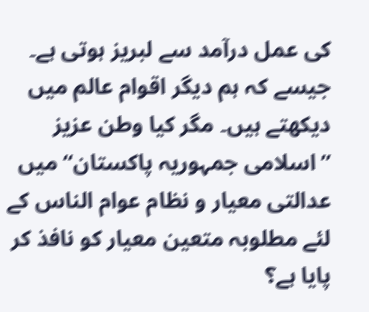کی عمل درآمد سے لبریز ہوتی ہے۔ جیسے کہ ہم دیگر اقوام عالم میں دیکھتے ہیں۔ مگر کیا وطن عزیز ”اسلامی جمہوریہ پاکستان“ میں عدالتی معیار و نظام عوام الناس کے لئے مطلوبہ متعین معیار کو نافذ کر پایا ہے؟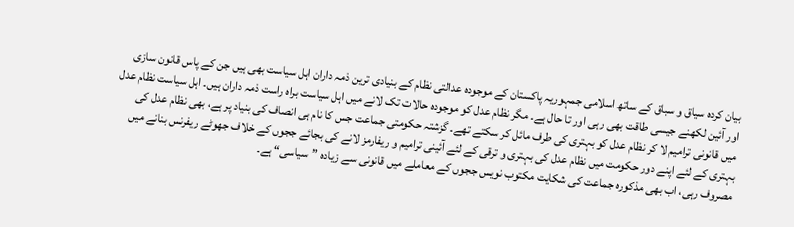بیان کردہ سیاق و سباق کے ساتھ اسلامی جمہوریہ پاکستان کے موجودہ عدالتی نظام کے بنیادی ترین ذمہ داران اہل سیاست بھی ہیں جن کے پاس قانون سازی اور آئین لکھنے جیسی طاقت بھی رہی اور تا حال ہے۔ مگر نظام عدل کو موجودہ حالات تک لانے میں اہل سیاست براہ راست ذمہ داران ہیں۔ اہل سیاست نظام عدل میں قانونی ترامیم لا کر نظام عدل کو بہتری کی طرف مائل کر سکتے تھے۔ گزشتہ حکومتی جماعت جس کا نام ہی انصاف کی بنیاد پر ہے، بھی نظام عدل کی بہتری کے لئے اپنے دور حکومت میں نظام عدل کی بہتری و ترقی کے لئے آئینی ترامیم و ریفارمز لانے کی بجائے ججوں کے خلاف جھوٹے ریفرنس بنانے میں مصروف رہی، اب بھی مذکورہ جماعت کی شکایت مکتوب نویس ججوں کے معاملے میں قانونی سے زیادہ ”سیاسی“ ہے۔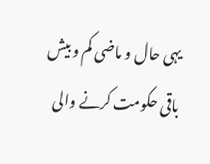یہی حال و ماضی کم و بیش باقی حکومت کرنے والی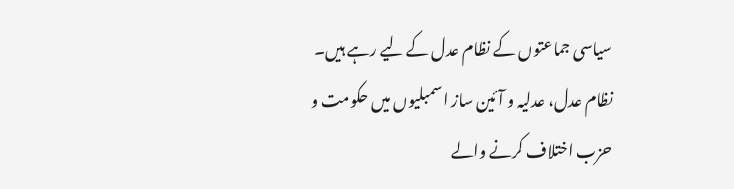سیاسی جماعتوں کے نظام عدل کے لیے رہے ہیں۔ نظام عدل، عدلیہ و آئین ساز اسمبلیوں میں حکومت و حزب اختلاف کرنے والے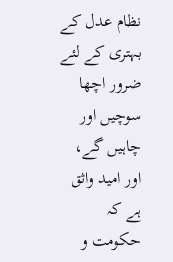نظام عدل کے بہتری کے لئے ضرور اچھا سوچیں اور چاہیں گے، اور امید واثق ہے کہ حکومت و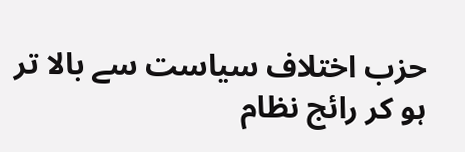حزب اختلاف سیاست سے بالا تر ہو کر رائج نظام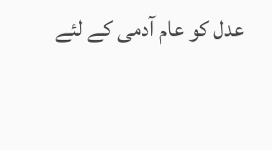عدل کو عام آدمی کے لئے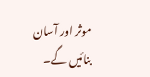موثر اور آسان بنائیں گے۔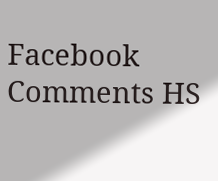Facebook Comments HS